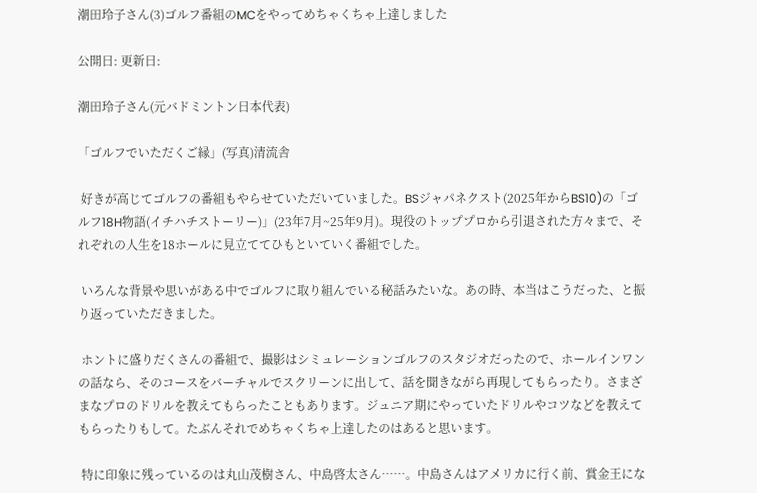潮田玲子さん(3)ゴルフ番組のMCをやってめちゃくちゃ上達しました

公開日: 更新日:

潮田玲子さん(元バドミントン日本代表)

「ゴルフでいただくご縁」(写真)清流舎

 好きが高じてゴルフの番組もやらせていただいていました。BSジャパネクスト(2025年からBS10)の「ゴルフ18H物語(イチハチストーリー)」(23年7月~25年9月)。現役のトッププロから引退された方々まで、それぞれの人生を18ホールに見立ててひもといていく番組でした。

 いろんな背景や思いがある中でゴルフに取り組んでいる秘話みたいな。あの時、本当はこうだった、と振り返っていただきました。

 ホントに盛りだくさんの番組で、撮影はシミュレーションゴルフのスタジオだったので、ホールインワンの話なら、そのコースをバーチャルでスクリーンに出して、話を聞きながら再現してもらったり。さまざまなプロのドリルを教えてもらったこともあります。ジュニア期にやっていたドリルやコツなどを教えてもらったりもして。たぶんそれでめちゃくちゃ上達したのはあると思います。

 特に印象に残っているのは丸山茂樹さん、中島啓太さん……。中島さんはアメリカに行く前、賞金王にな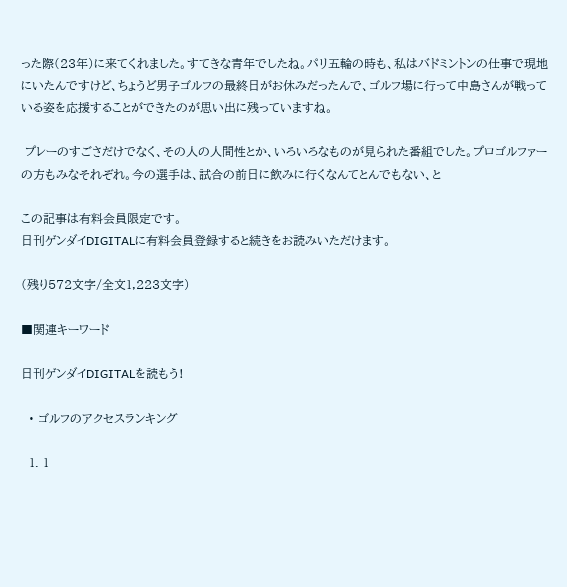った際(23年)に来てくれました。すてきな青年でしたね。パリ五輪の時も、私はバドミントンの仕事で現地にいたんですけど、ちょうど男子ゴルフの最終日がお休みだったんで、ゴルフ場に行って中島さんが戦っている姿を応援することができたのが思い出に残っていますね。

 プレーのすごさだけでなく、その人の人間性とか、いろいろなものが見られた番組でした。プロゴルファーの方もみなそれぞれ。今の選手は、試合の前日に飲みに行くなんてとんでもない、と

この記事は有料会員限定です。
日刊ゲンダイDIGITALに有料会員登録すると続きをお読みいただけます。

(残り572文字/全文1,223文字)

■関連キーワード

日刊ゲンダイDIGITALを読もう!

  • ゴルフのアクセスランキング

  1. 1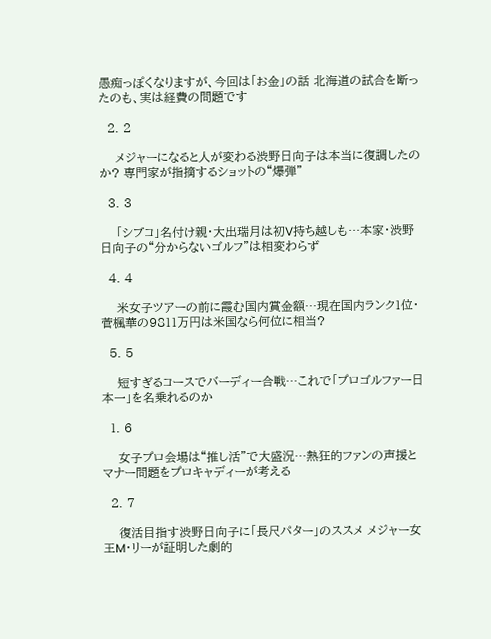愚痴っぽくなりますが、今回は「お金」の話 北海道の試合を断ったのも、実は経費の問題です

  2. 2

    メジャーになると人が変わる渋野日向子は本当に復調したのか? 専門家が指摘するショットの“爆弾”

  3. 3

    「シブコ」名付け親・大出瑞月は初V持ち越しも…本家・渋野日向子の“分からないゴルフ”は相変わらず

  4. 4

    米女子ツアーの前に霞む国内賞金額…現在国内ランク1位・菅楓華の9811万円は米国なら何位に相当?

  5. 5

    短すぎるコースでバーディー合戦…これで「プロゴルファー日本一」を名乗れるのか

  1. 6

    女子プロ会場は“推し活”で大盛況…熱狂的ファンの声援とマナー問題をプロキャディーが考える

  2. 7

    復活目指す渋野日向子に「長尺パター」のススメ メジャー女王M・リーが証明した劇的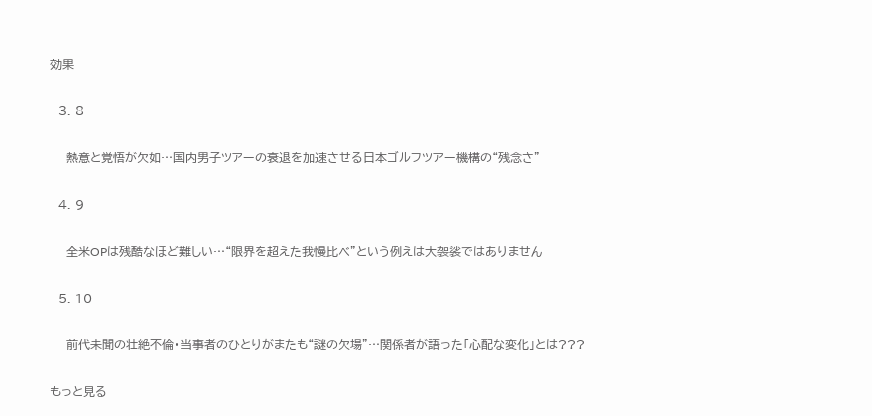効果

  3. 8

    熱意と覚悟が欠如…国内男子ツアーの衰退を加速させる日本ゴルフツアー機構の“残念さ”

  4. 9

    全米OPは残酷なほど難しい…“限界を超えた我慢比べ”という例えは大袈裟ではありません

  5. 10

    前代未聞の壮絶不倫・当事者のひとりがまたも“謎の欠場”…関係者が語った「心配な変化」とは???

もっと見る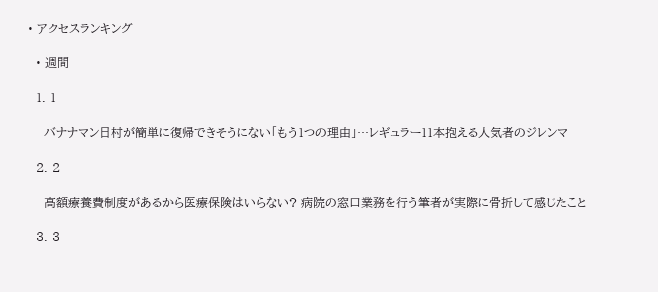• アクセスランキング

  • 週間

  1. 1

    バナナマン日村が簡単に復帰できそうにない「もう1つの理由」…レギュラー11本抱える人気者のジレンマ

  2. 2

    高額療養費制度があるから医療保険はいらない? 病院の窓口業務を行う筆者が実際に骨折して感じたこと

  3. 3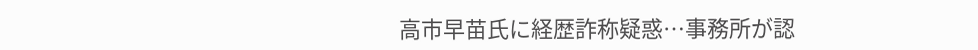高市早苗氏に経歴詐称疑惑…事務所が認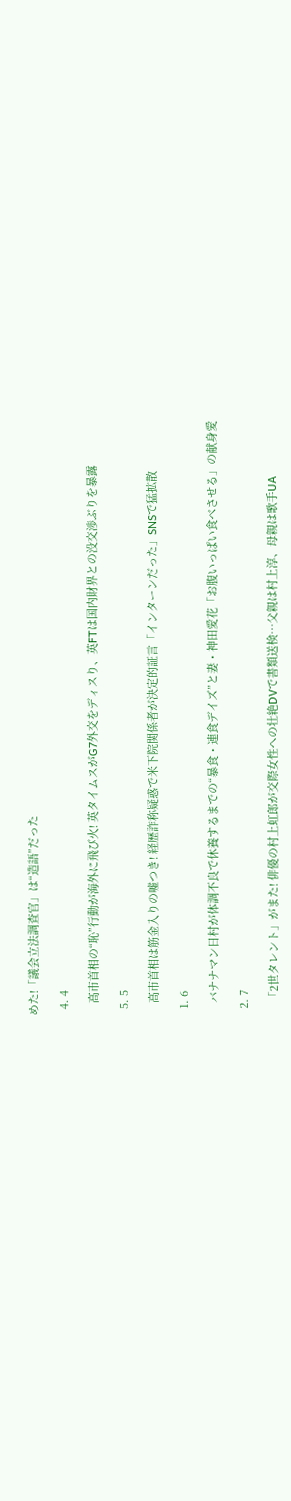めた!「議会立法調査官」は“造語”だった

  4. 4

    高市首相の“恥”行動が海外に飛び火! 英タイムスがG7外交をディスり、英FTは国内財界との没交渉ぶりを暴露

  5. 5

    高市首相は筋金入りの嘘つき! 経歴詐称疑惑で米下院関係者が決定的証言「インターンだった」SNSで猛拡散

  1. 6

    バナナマン日村が体調不良で休養するまでの“暴食・連食デイズ”と妻・神田愛花「お腹いっぱい食べさせる」の献身愛

  2. 7

    「2世タレント」がまた! 俳優の村上虹郎が交際女性への壮絶DVで書類送検…父親は村上淳、母親は歌手UA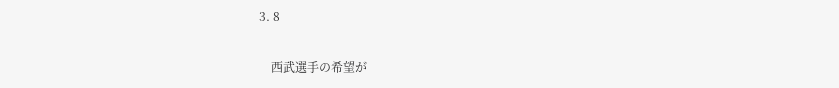3. 8

    西武選手の希望が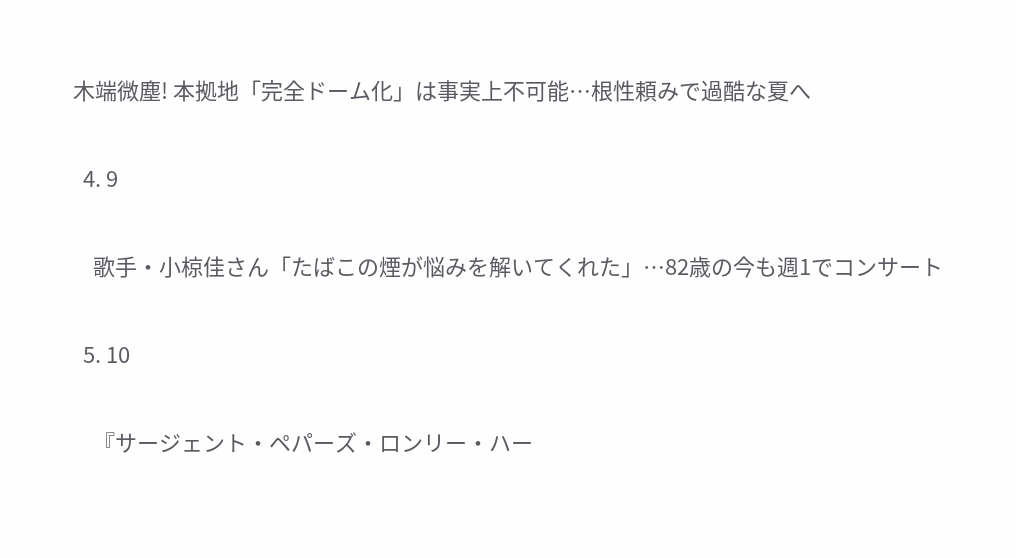木端微塵! 本拠地「完全ドーム化」は事実上不可能…根性頼みで過酷な夏へ

  4. 9

    歌手・小椋佳さん「たばこの煙が悩みを解いてくれた」…82歳の今も週1でコンサート

  5. 10

    『サージェント・ペパーズ・ロンリー・ハー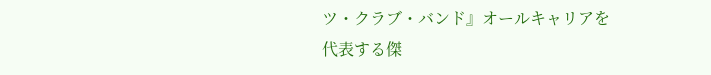ツ・クラブ・バンド』オールキャリアを代表する傑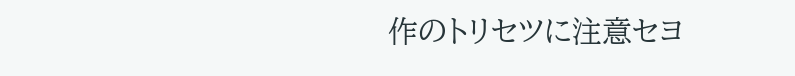作のトリセツに注意セヨ